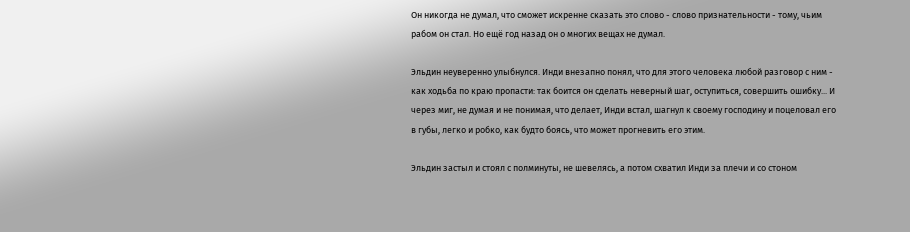Он никогда не думал, что сможет искренне сказать это слово - слово признательности - тому, чьим рабом он стал. Но ещё год назад он о многих вещах не думал.

Эльдин неуверенно улыбнулся. Инди внезапно понял, что для этого человека любой разговор с ним - как ходьба по краю пропасти: так боится он сделать неверный шаг, оступиться, совершить ошибку... И через миг, не думая и не понимая, что делает, Инди встал, шагнул к своему господину и поцеловал его в губы, легко и робко, как будто боясь, что может прогневить его этим.

Эльдин застыл и стоял с полминуты, не шевелясь, а потом схватил Инди за плечи и со стоном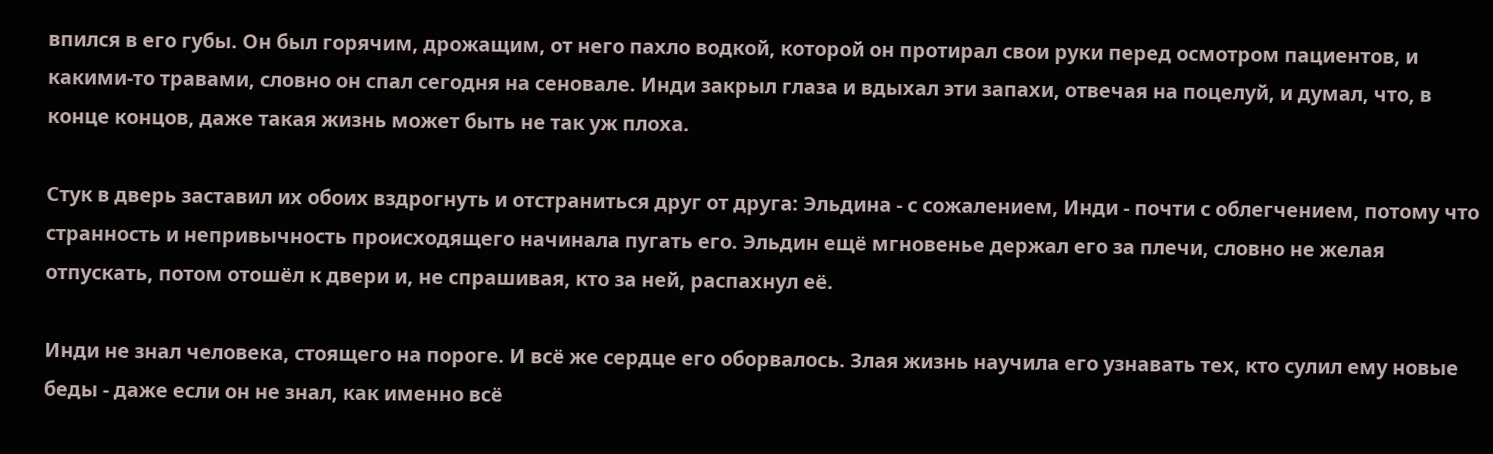впился в его губы. Он был горячим, дрожащим, от него пахло водкой, которой он протирал свои руки перед осмотром пациентов, и какими-то травами, словно он спал сегодня на сеновале. Инди закрыл глаза и вдыхал эти запахи, отвечая на поцелуй, и думал, что, в конце концов, даже такая жизнь может быть не так уж плоха.

Стук в дверь заставил их обоих вздрогнуть и отстраниться друг от друга: Эльдина - с сожалением, Инди - почти с облегчением, потому что странность и непривычность происходящего начинала пугать его. Эльдин ещё мгновенье держал его за плечи, словно не желая отпускать, потом отошёл к двери и, не спрашивая, кто за ней, распахнул её.

Инди не знал человека, стоящего на пороге. И всё же сердце его оборвалось. Злая жизнь научила его узнавать тех, кто сулил ему новые беды - даже если он не знал, как именно всё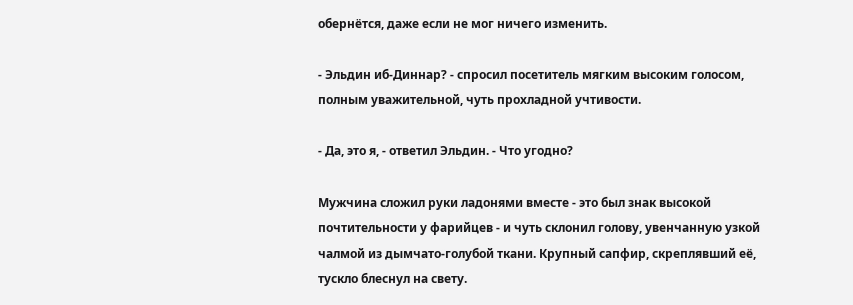обернётся, даже если не мог ничего изменить.

- Эльдин иб-Диннар? - спросил посетитель мягким высоким голосом, полным уважительной, чуть прохладной учтивости.

- Да, это я, - ответил Эльдин. - Что угодно?

Мужчина сложил руки ладонями вместе - это был знак высокой почтительности у фарийцев - и чуть склонил голову, увенчанную узкой чалмой из дымчато-голубой ткани. Крупный сапфир, скреплявший её, тускло блеснул на свету.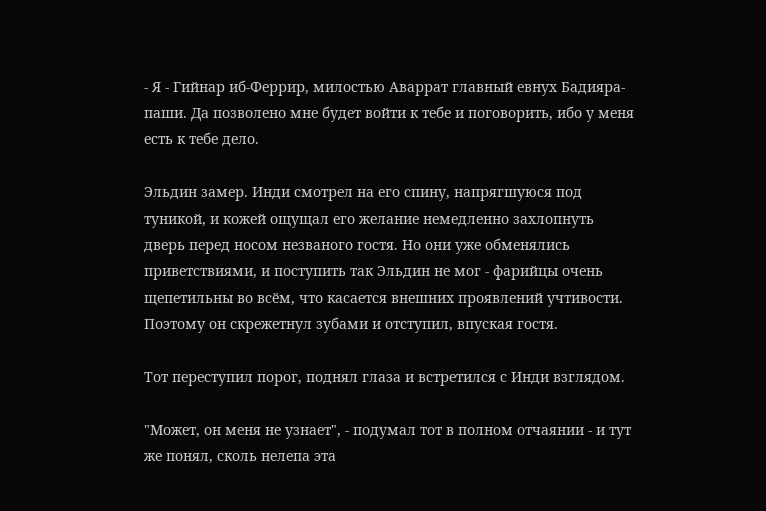- Я - Гийнар иб-Феррир, милостью Аваррат главный евнух Бадияра-паши. Да позволено мне будет войти к тебе и поговорить, ибо у меня есть к тебе дело.

Эльдин замер. Инди смотрел на его спину, напрягшуюся под туникой, и кожей ощущал его желание немедленно захлопнуть дверь перед носом незваного гостя. Но они уже обменялись приветствиями, и поступить так Эльдин не мог - фарийцы очень щепетильны во всём, что касается внешних проявлений учтивости. Поэтому он скрежетнул зубами и отступил, впуская гостя.

Тот переступил порог, поднял глаза и встретился с Инди взглядом.

"Может, он меня не узнает", - подумал тот в полном отчаянии - и тут же понял, сколь нелепа эта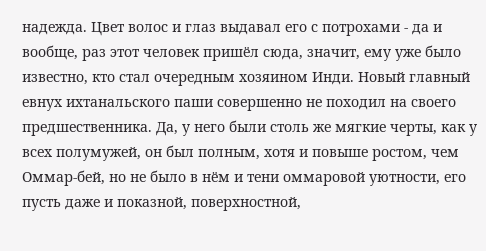надежда. Цвет волос и глаз выдавал его с потрохами - да и вообще, раз этот человек пришёл сюда, значит, ему уже было известно, кто стал очередным хозяином Инди. Новый главный евнух ихтанальского паши совершенно не походил на своего предшественника. Да, у него были столь же мягкие черты, как у всех полумужей, он был полным, хотя и повыше ростом, чем Оммар-бей, но не было в нём и тени оммаровой уютности, его пусть даже и показной, поверхностной,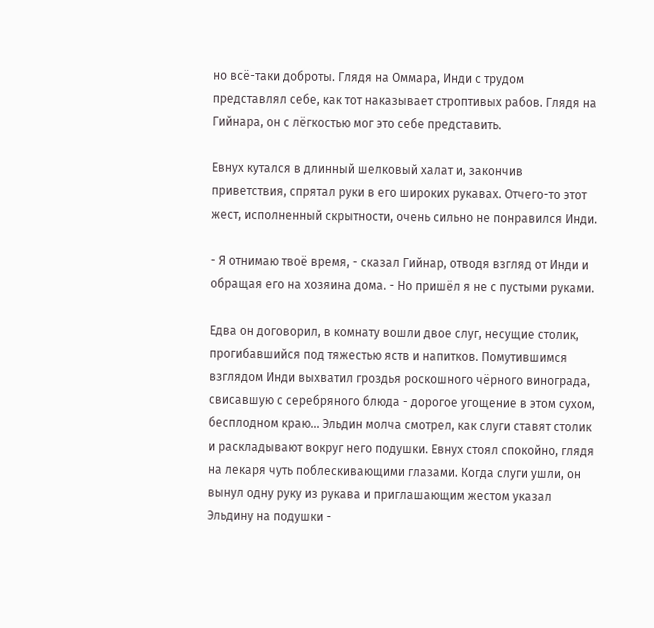но всё-таки доброты. Глядя на Оммара, Инди с трудом представлял себе, как тот наказывает строптивых рабов. Глядя на Гийнара, он с лёгкостью мог это себе представить.

Евнух кутался в длинный шелковый халат и, закончив приветствия, спрятал руки в его широких рукавах. Отчего-то этот жест, исполненный скрытности, очень сильно не понравился Инди.

- Я отнимаю твоё время, - сказал Гийнар, отводя взгляд от Инди и обращая его на хозяина дома. - Но пришёл я не с пустыми руками.

Едва он договорил, в комнату вошли двое слуг, несущие столик, прогибавшийся под тяжестью яств и напитков. Помутившимся взглядом Инди выхватил гроздья роскошного чёрного винограда, свисавшую с серебряного блюда - дорогое угощение в этом сухом, бесплодном краю... Эльдин молча смотрел, как слуги ставят столик и раскладывают вокруг него подушки. Евнух стоял спокойно, глядя на лекаря чуть поблескивающими глазами. Когда слуги ушли, он вынул одну руку из рукава и приглашающим жестом указал Эльдину на подушки -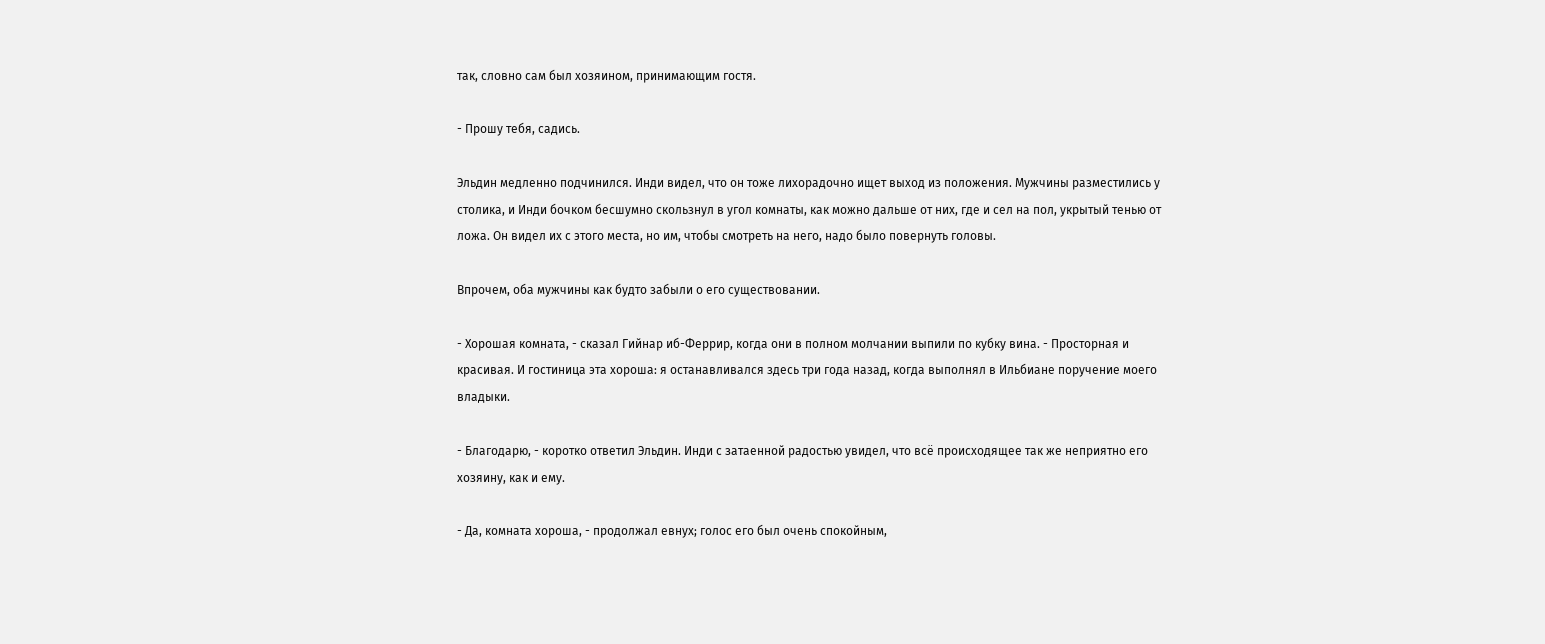так, словно сам был хозяином, принимающим гостя.

- Прошу тебя, садись.

Эльдин медленно подчинился. Инди видел, что он тоже лихорадочно ищет выход из положения. Мужчины разместились у столика, и Инди бочком бесшумно скользнул в угол комнаты, как можно дальше от них, где и сел на пол, укрытый тенью от ложа. Он видел их с этого места, но им, чтобы смотреть на него, надо было повернуть головы.

Впрочем, оба мужчины как будто забыли о его существовании.

- Хорошая комната, - сказал Гийнар иб-Феррир, когда они в полном молчании выпили по кубку вина. - Просторная и красивая. И гостиница эта хороша: я останавливался здесь три года назад, когда выполнял в Ильбиане поручение моего владыки.

- Благодарю, - коротко ответил Эльдин. Инди с затаенной радостью увидел, что всё происходящее так же неприятно его хозяину, как и ему.

- Да, комната хороша, - продолжал евнух; голос его был очень спокойным,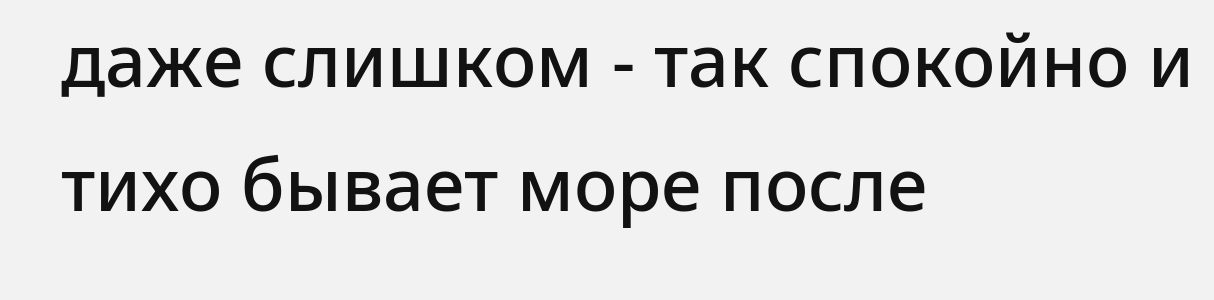даже слишком - так спокойно и тихо бывает море после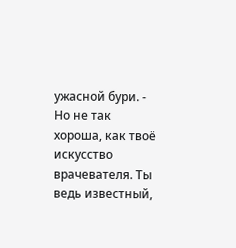ужасной бури. - Но не так хороша, как твоё искусство врачевателя. Ты ведь известный,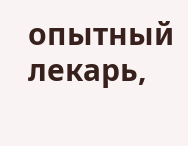опытный лекарь,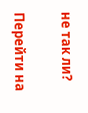не так ли?

Перейти на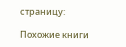страницу:

Похожие книги